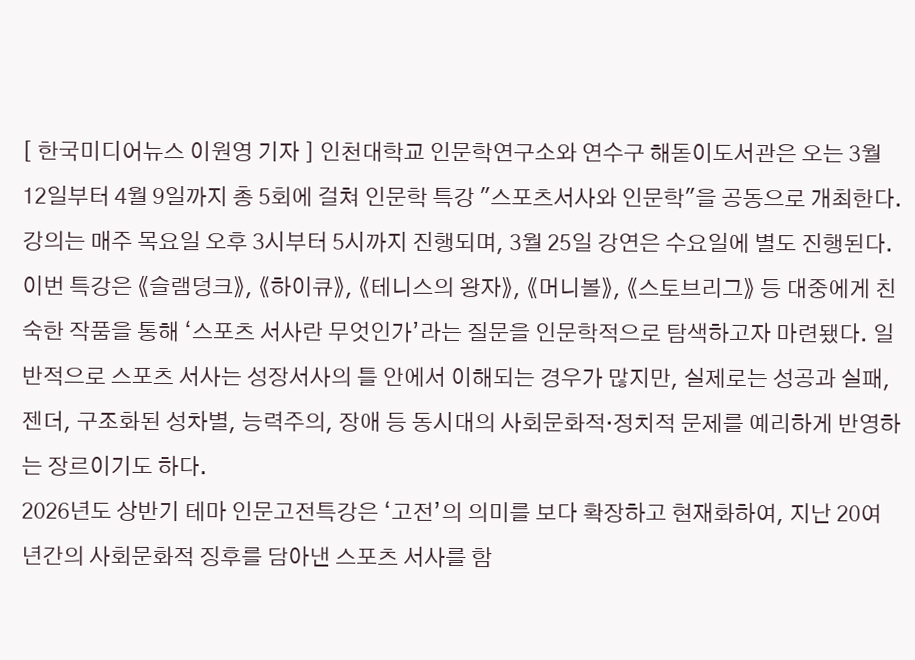[ 한국미디어뉴스 이원영 기자 ] 인천대학교 인문학연구소와 연수구 해돋이도서관은 오는 3월 12일부터 4월 9일까지 총 5회에 걸쳐 인문학 특강 "스포츠서사와 인문학"을 공동으로 개최한다. 강의는 매주 목요일 오후 3시부터 5시까지 진행되며, 3월 25일 강연은 수요일에 별도 진행된다.
이번 특강은 《슬램덩크》, 《하이큐》, 《테니스의 왕자》, 《머니볼》, 《스토브리그》 등 대중에게 친숙한 작품을 통해 ‘스포츠 서사란 무엇인가’라는 질문을 인문학적으로 탐색하고자 마련됐다. 일반적으로 스포츠 서사는 성장서사의 틀 안에서 이해되는 경우가 많지만, 실제로는 성공과 실패, 젠더, 구조화된 성차별, 능력주의, 장애 등 동시대의 사회문화적·정치적 문제를 예리하게 반영하는 장르이기도 하다.
2026년도 상반기 테마 인문고전특강은 ‘고전’의 의미를 보다 확장하고 현재화하여, 지난 20여 년간의 사회문화적 징후를 담아낸 스포츠 서사를 함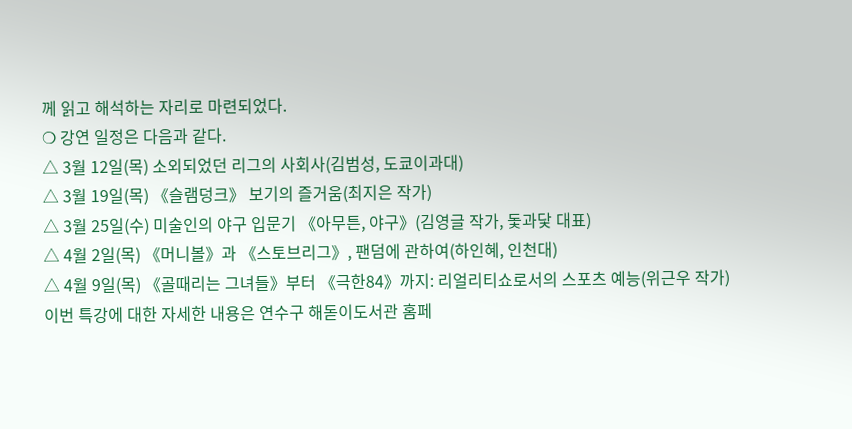께 읽고 해석하는 자리로 마련되었다.
❍ 강연 일정은 다음과 같다.
△ 3월 12일(목) 소외되었던 리그의 사회사(김범성, 도쿄이과대)
△ 3월 19일(목) 《슬램덩크》 보기의 즐거움(최지은 작가)
△ 3월 25일(수) 미술인의 야구 입문기 《아무튼, 야구》(김영글 작가, 돛과닻 대표)
△ 4월 2일(목) 《머니볼》과 《스토브리그》, 팬덤에 관하여(하인혜, 인천대)
△ 4월 9일(목) 《골때리는 그녀들》부터 《극한84》까지: 리얼리티쇼로서의 스포츠 예능(위근우 작가)
이번 특강에 대한 자세한 내용은 연수구 해돋이도서관 홈페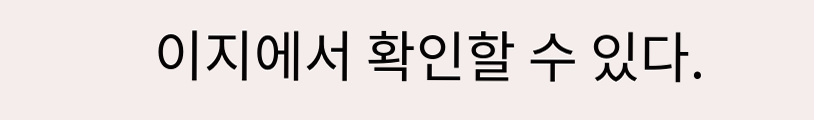이지에서 확인할 수 있다.